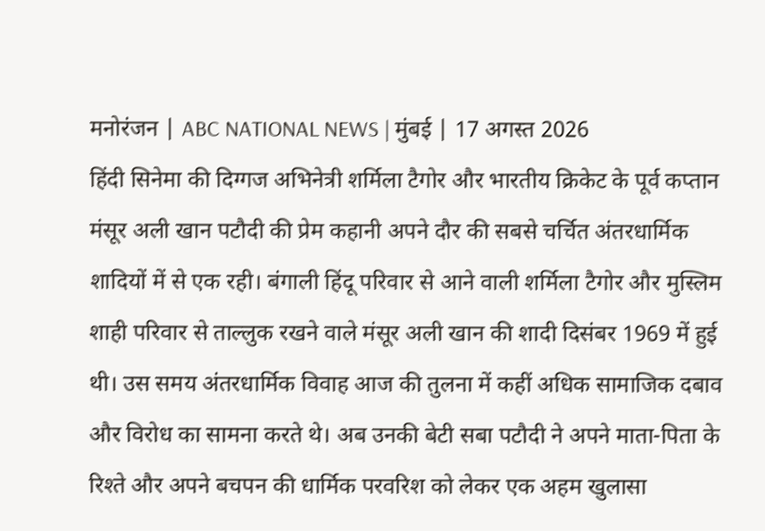मनोरंजन | ABC NATIONAL NEWS | मुंबई | 17 अगस्त 2026
हिंदी सिनेमा की दिग्गज अभिनेत्री शर्मिला टैगोर और भारतीय क्रिकेट के पूर्व कप्तान मंसूर अली खान पटौदी की प्रेम कहानी अपने दौर की सबसे चर्चित अंतरधार्मिक शादियों में से एक रही। बंगाली हिंदू परिवार से आने वाली शर्मिला टैगोर और मुस्लिम शाही परिवार से ताल्लुक रखने वाले मंसूर अली खान की शादी दिसंबर 1969 में हुई थी। उस समय अंतरधार्मिक विवाह आज की तुलना में कहीं अधिक सामाजिक दबाव और विरोध का सामना करते थे। अब उनकी बेटी सबा पटौदी ने अपने माता-पिता के रिश्ते और अपने बचपन की धार्मिक परवरिश को लेकर एक अहम खुलासा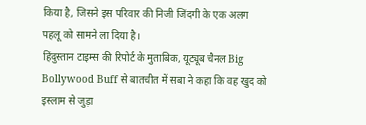किया है, जिसने इस परिवार की निजी जिंदगी के एक अलग पहलू को सामने ला दिया है।
हिंदुस्तान टाइम्स की रिपोर्ट के मुताबिक, यूट्यूब चैनल Big Bollywood Buff से बातचीत में सबा ने कहा कि वह खुद को इस्लाम से जुड़ा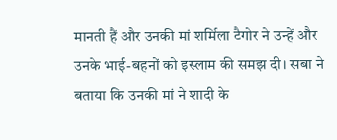मानती हैं और उनकी मां शर्मिला टैगोर ने उन्हें और उनके भाई-बहनों को इस्लाम की समझ दी। सबा ने बताया कि उनकी मां ने शादी के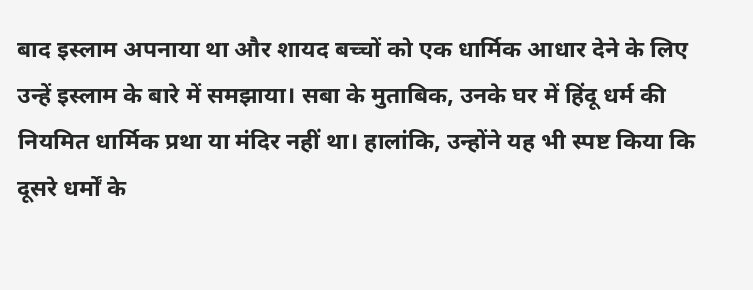बाद इस्लाम अपनाया था और शायद बच्चों को एक धार्मिक आधार देने के लिए उन्हें इस्लाम के बारे में समझाया। सबा के मुताबिक, उनके घर में हिंदू धर्म की नियमित धार्मिक प्रथा या मंदिर नहीं था। हालांकि, उन्होंने यह भी स्पष्ट किया कि दूसरे धर्मों के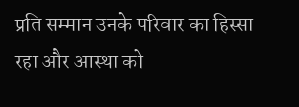प्रति सम्मान उनके परिवार का हिस्सा रहा और आस्था को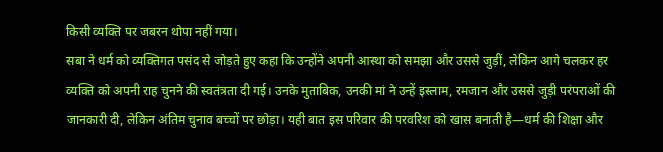किसी व्यक्ति पर जबरन थोपा नहीं गया।
सबा ने धर्म को व्यक्तिगत पसंद से जोड़ते हुए कहा कि उन्होंने अपनी आस्था को समझा और उससे जुड़ीं, लेकिन आगे चलकर हर व्यक्ति को अपनी राह चुनने की स्वतंत्रता दी गई। उनके मुताबिक, उनकी मां ने उन्हें इस्लाम, रमजान और उससे जुड़ी परंपराओं की जानकारी दी, लेकिन अंतिम चुनाव बच्चों पर छोड़ा। यही बात इस परिवार की परवरिश को खास बनाती है—धर्म की शिक्षा और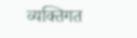व्यक्तिगत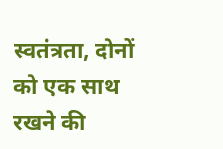स्वतंत्रता, दोनों को एक साथ रखने की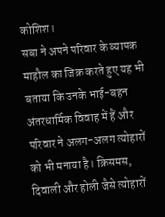कोशिश।
सबा ने अपने परिवार के व्यापक माहौल का जिक्र करते हुए यह भी बताया कि उनके भाई-बहन अंतरधार्मिक विवाह में हैं और परिवार ने अलग-अलग त्योहारों को भी मनाया है। क्रिसमस, दिवाली और होली जैसे त्योहारों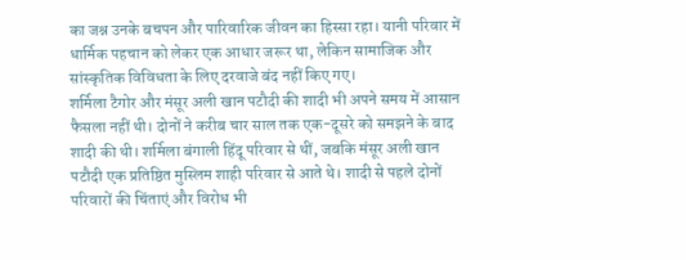का जश्न उनके बचपन और पारिवारिक जीवन का हिस्सा रहा। यानी परिवार में धार्मिक पहचान को लेकर एक आधार जरूर था, लेकिन सामाजिक और सांस्कृतिक विविधता के लिए दरवाजे बंद नहीं किए गए।
शर्मिला टैगोर और मंसूर अली खान पटौदी की शादी भी अपने समय में आसान फैसला नहीं थी। दोनों ने करीब चार साल तक एक-दूसरे को समझने के बाद शादी की थी। शर्मिला बंगाली हिंदू परिवार से थीं, जबकि मंसूर अली खान पटौदी एक प्रतिष्ठित मुस्लिम शाही परिवार से आते थे। शादी से पहले दोनों परिवारों की चिंताएं और विरोध भी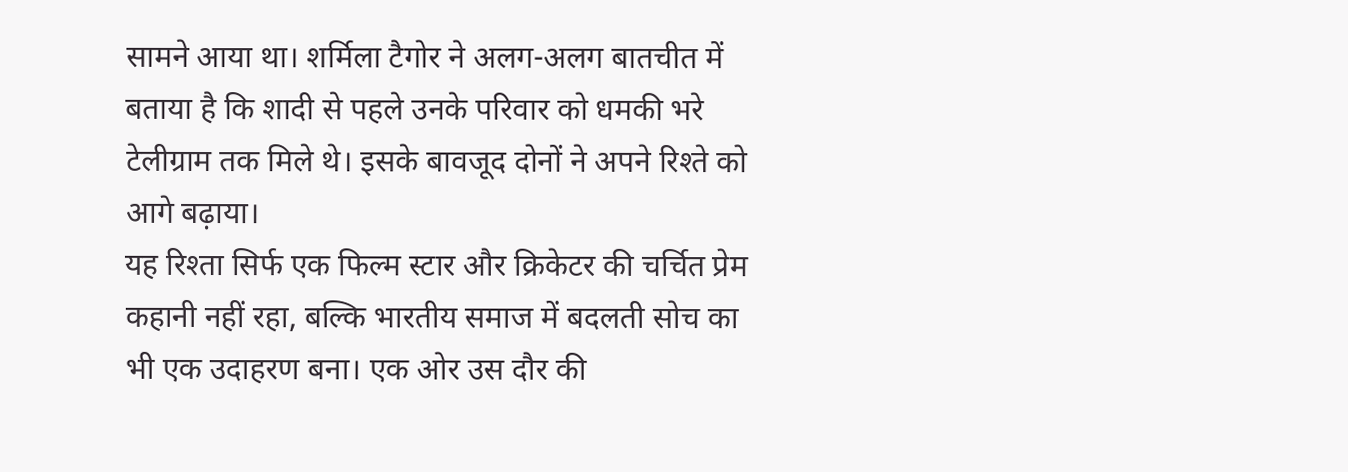सामने आया था। शर्मिला टैगोर ने अलग-अलग बातचीत में बताया है कि शादी से पहले उनके परिवार को धमकी भरे टेलीग्राम तक मिले थे। इसके बावजूद दोनों ने अपने रिश्ते को आगे बढ़ाया।
यह रिश्ता सिर्फ एक फिल्म स्टार और क्रिकेटर की चर्चित प्रेम कहानी नहीं रहा, बल्कि भारतीय समाज में बदलती सोच का भी एक उदाहरण बना। एक ओर उस दौर की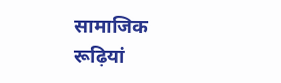सामाजिक रूढ़ियां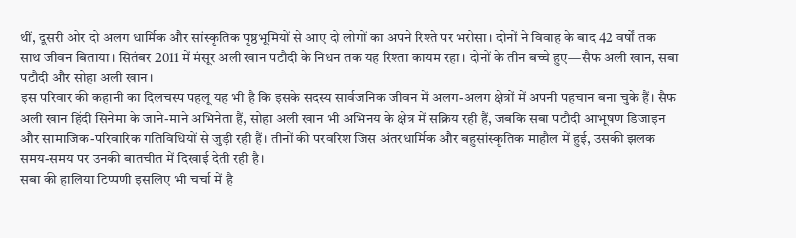थीं, दूसरी ओर दो अलग धार्मिक और सांस्कृतिक पृष्ठभूमियों से आए दो लोगों का अपने रिश्ते पर भरोसा। दोनों ने विवाह के बाद 42 वर्षों तक साथ जीवन बिताया। सितंबर 2011 में मंसूर अली खान पटौदी के निधन तक यह रिश्ता कायम रहा। दोनों के तीन बच्चे हुए—सैफ अली खान, सबा पटौदी और सोहा अली खान।
इस परिवार की कहानी का दिलचस्प पहलू यह भी है कि इसके सदस्य सार्वजनिक जीवन में अलग-अलग क्षेत्रों में अपनी पहचान बना चुके हैं। सैफ अली खान हिंदी सिनेमा के जाने-माने अभिनेता हैं, सोहा अली खान भी अभिनय के क्षेत्र में सक्रिय रही हैं, जबकि सबा पटौदी आभूषण डिजाइन और सामाजिक-परिवारिक गतिविधियों से जुड़ी रही हैं। तीनों की परवरिश जिस अंतरधार्मिक और बहुसांस्कृतिक माहौल में हुई, उसकी झलक समय-समय पर उनकी बातचीत में दिखाई देती रही है।
सबा की हालिया टिप्पणी इसलिए भी चर्चा में है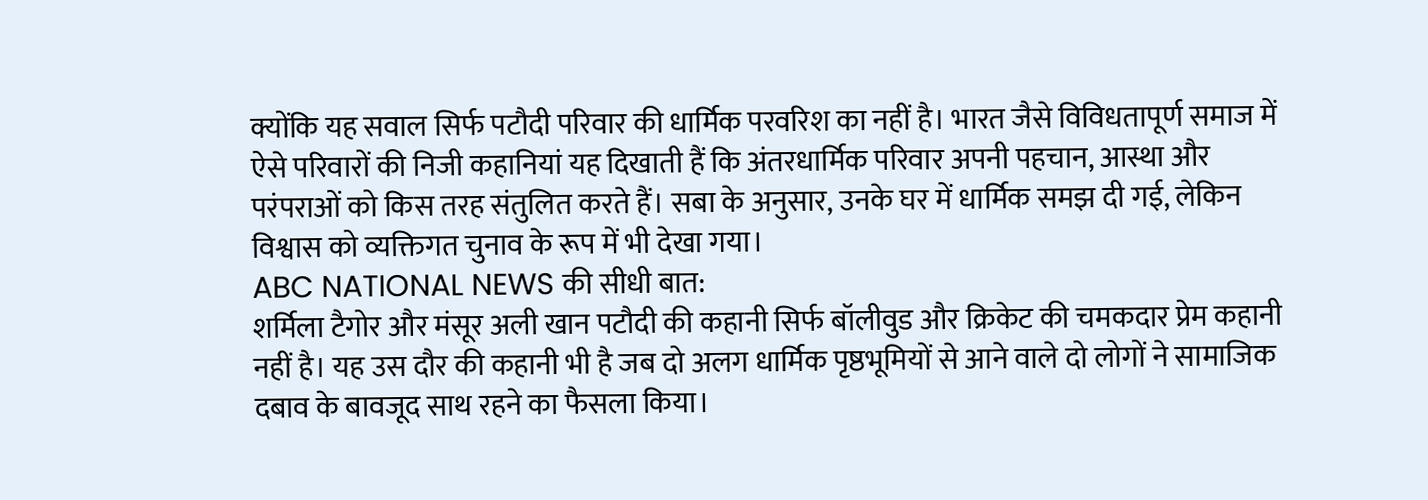क्योंकि यह सवाल सिर्फ पटौदी परिवार की धार्मिक परवरिश का नहीं है। भारत जैसे विविधतापूर्ण समाज में ऐसे परिवारों की निजी कहानियां यह दिखाती हैं कि अंतरधार्मिक परिवार अपनी पहचान, आस्था और परंपराओं को किस तरह संतुलित करते हैं। सबा के अनुसार, उनके घर में धार्मिक समझ दी गई, लेकिन विश्वास को व्यक्तिगत चुनाव के रूप में भी देखा गया।
ABC NATIONAL NEWS की सीधी बात:
शर्मिला टैगोर और मंसूर अली खान पटौदी की कहानी सिर्फ बॉलीवुड और क्रिकेट की चमकदार प्रेम कहानी नहीं है। यह उस दौर की कहानी भी है जब दो अलग धार्मिक पृष्ठभूमियों से आने वाले दो लोगों ने सामाजिक दबाव के बावजूद साथ रहने का फैसला किया।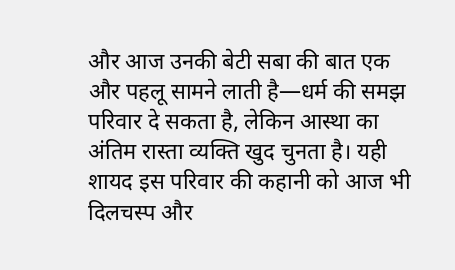और आज उनकी बेटी सबा की बात एक और पहलू सामने लाती है—धर्म की समझ परिवार दे सकता है, लेकिन आस्था का अंतिम रास्ता व्यक्ति खुद चुनता है। यही शायद इस परिवार की कहानी को आज भी दिलचस्प और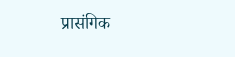प्रासंगिक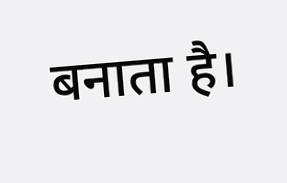बनाता है।